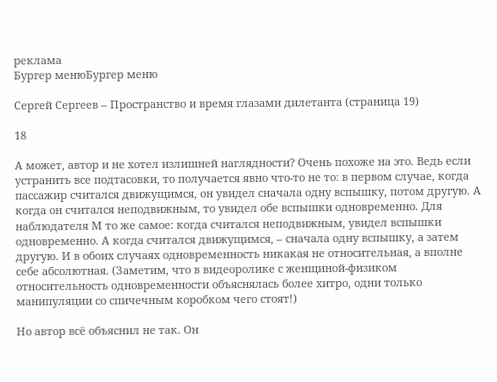реклама
Бургер менюБургер меню

Сергей Сергеев – Пространство и время глазами дилетанта (страница 19)

18

А может, автор и не хотел излишней наглядности? Очень похоже на это. Ведь если устранить все подтасовки, то получается явно что-то не то: в первом случае, когда пассажир считался движущимся, он увидел сначала одну вспышку, потом другую. А когда он считался неподвижным, то увидел обе вспышки одновременно. Для наблюдателя М то же самое: когда считался неподвижным, увидел вспышки одновременно. А когда считался движущимся, – сначала одну вспышку, а затем другую. И в обоих случаях одновременность никакая не относительная, а вполне себе абсолютная. (Заметим, что в видеоролике с женщиной-физиком относительность одновременности объяснялась более хитро, одни только манипуляции со спичечным коробком чего стоят!)

Но автор всё объяснил не так. Он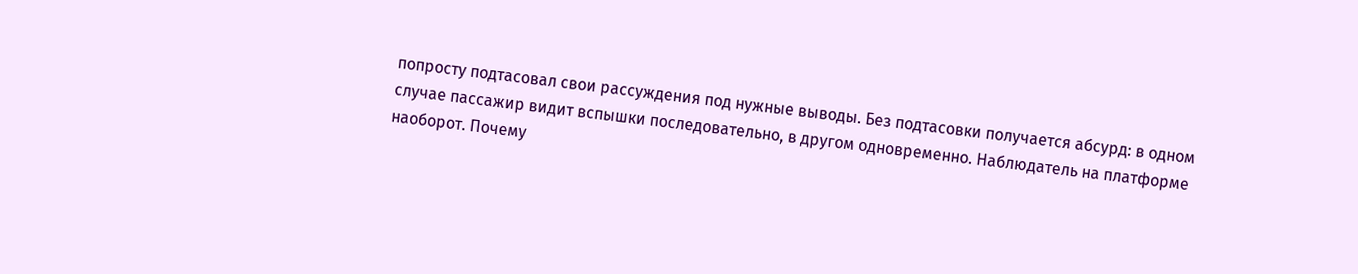попросту подтасовал свои рассуждения под нужные выводы. Без подтасовки получается абсурд: в одном случае пассажир видит вспышки последовательно, в другом одновременно. Наблюдатель на платформе наоборот. Почему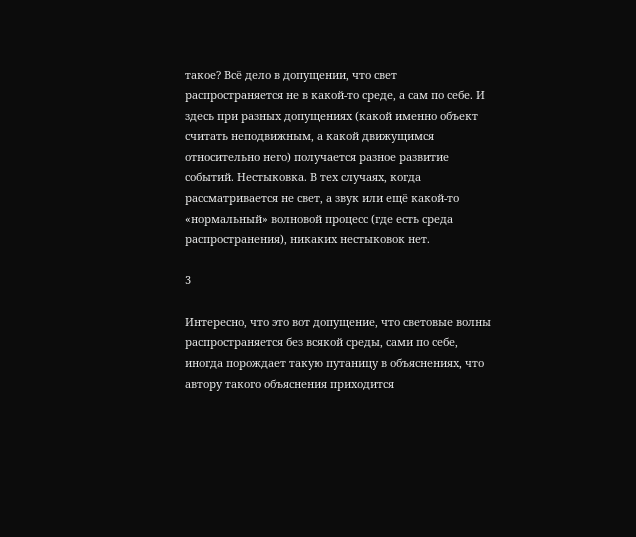такое? Всё дело в допущении, что свет распространяется не в какой-то среде, а сам по себе. И здесь при разных допущениях (какой именно объект считать неподвижным, а какой движущимся относительно него) получается разное развитие событий. Нестыковка. В тех случаях, когда рассматривается не свет, а звук или ещё какой-то «нормальный» волновой процесс (где есть среда распространения), никаких нестыковок нет.

3

Интересно, что это вот допущение, что световые волны распространяется без всякой среды, сами по себе, иногда порождает такую путаницу в объяснениях, что автору такого объяснения приходится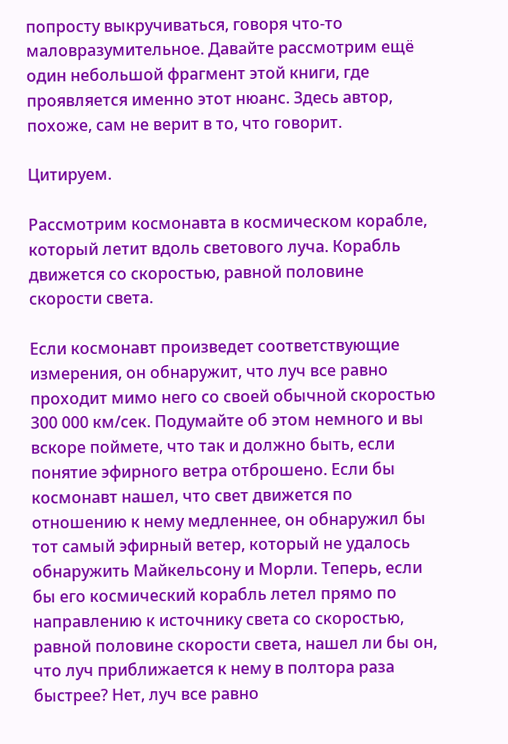попросту выкручиваться, говоря что-то маловразумительное. Давайте рассмотрим ещё один небольшой фрагмент этой книги, где проявляется именно этот нюанс. Здесь автор, похоже, сам не верит в то, что говорит.

Цитируем.

Рассмотрим космонавта в космическом корабле, который летит вдоль светового луча. Корабль движется со скоростью, равной половине скорости света.

Если космонавт произведет соответствующие измерения, он обнаружит, что луч все равно проходит мимо него со своей обычной скоростью 300 000 км/сек. Подумайте об этом немного и вы вскоре поймете, что так и должно быть, если понятие эфирного ветра отброшено. Если бы космонавт нашел, что свет движется по отношению к нему медленнее, он обнаружил бы тот самый эфирный ветер, который не удалось обнаружить Майкельсону и Морли. Теперь, если бы его космический корабль летел прямо по направлению к источнику света со скоростью, равной половине скорости света, нашел ли бы он, что луч приближается к нему в полтора раза быстрее? Нет, луч все равно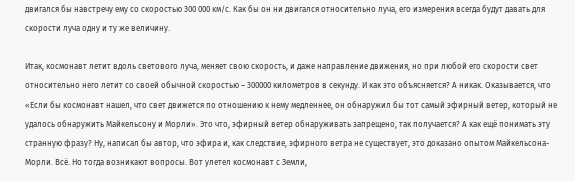двигался бы навстречу ему со скоростью 300 000 км/с. Как бы он ни двигался относительно луча, его измерения всегда будут давать для скорости луча одну и ту же величину.

Итак, космонавт летит вдоль светового луча, меняет свою скорость, и даже направление движения, но при любой его скорости свет относительно него летит со своей обычной скоростью – 300000 километров в секунду. И как это объясняется? А никак. Оказывается, что «Если бы космонавт нашел, что свет движется по отношению к нему медленнее, он обнаружил бы тот самый эфирный ветер, который не удалось обнаружить Майкельсону и Морли». Это что, эфирный ветер обнаруживать запрещено, так получается? А как ещё понимать эту странную фразу? Ну, написал бы автор, что эфира и, как следствие, эфирного ветра не существует, это доказано опытом Майкельсона-Морли. Всё. Но тогда возникают вопросы. Вот улетел космонавт с Земли,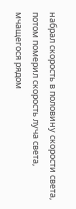набрал скорость в половину скорости света, потом померил скорость луча света, мчащегося рядом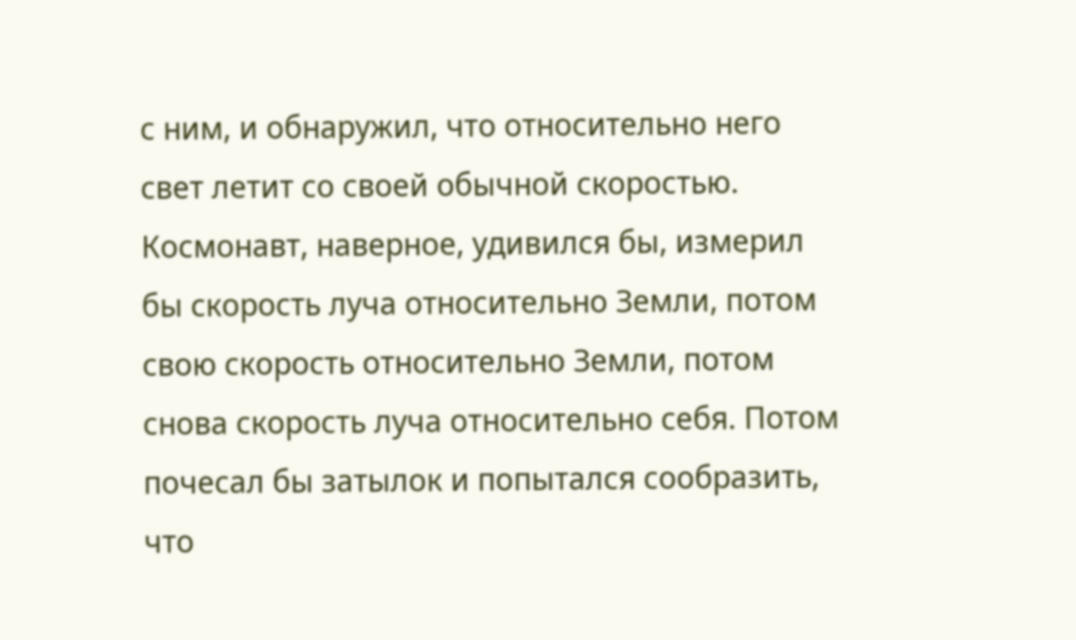с ним, и обнаружил, что относительно него свет летит со своей обычной скоростью. Космонавт, наверное, удивился бы, измерил бы скорость луча относительно Земли, потом свою скорость относительно Земли, потом снова скорость луча относительно себя. Потом почесал бы затылок и попытался сообразить, что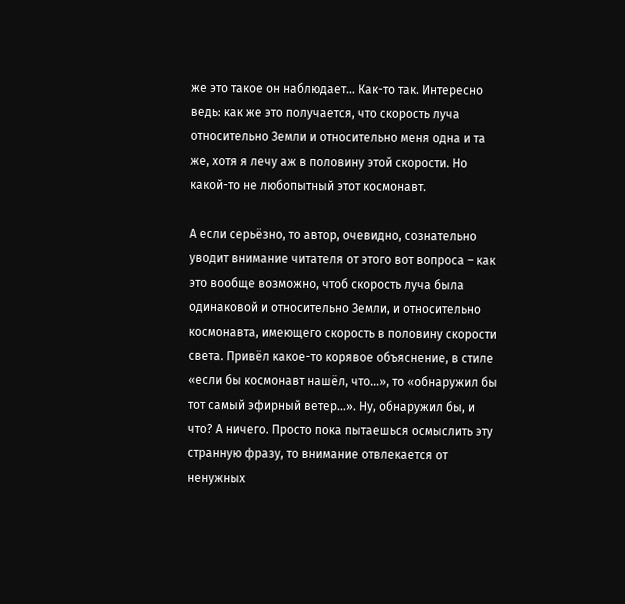же это такое он наблюдает… Как-то так. Интересно ведь: как же это получается, что скорость луча относительно Земли и относительно меня одна и та же, хотя я лечу аж в половину этой скорости. Но какой-то не любопытный этот космонавт.

А если серьёзно, то автор, очевидно, сознательно уводит внимание читателя от этого вот вопроса – как это вообще возможно, чтоб скорость луча была одинаковой и относительно Земли, и относительно космонавта, имеющего скорость в половину скорости света. Привёл какое-то корявое объяснение, в стиле «если бы космонавт нашёл, что…», то «обнаружил бы тот самый эфирный ветер…». Ну, обнаружил бы, и что? А ничего. Просто пока пытаешься осмыслить эту странную фразу, то внимание отвлекается от ненужных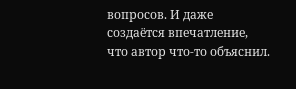вопросов. И даже создаётся впечатление, что автор что-то объяснил.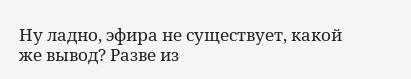Ну ладно, эфира не существует, какой же вывод? Разве из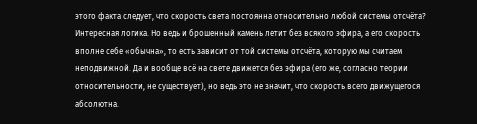этого факта следует, что скорость света постоянна относительно любой системы отсчёта? Интересная логика. Но ведь и брошенный камень летит без всякого эфира, а его скорость вполне себе «обычна», то есть зависит от той системы отсчёта, которую мы считаем неподвижной. Да и вообще всё на свете движется без эфира (его же, согласно теории относительности, не существует), но ведь это не значит, что скорость всего движущегося абсолютна.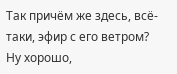Так причём же здесь, всё-таки, эфир с его ветром? Ну хорошо,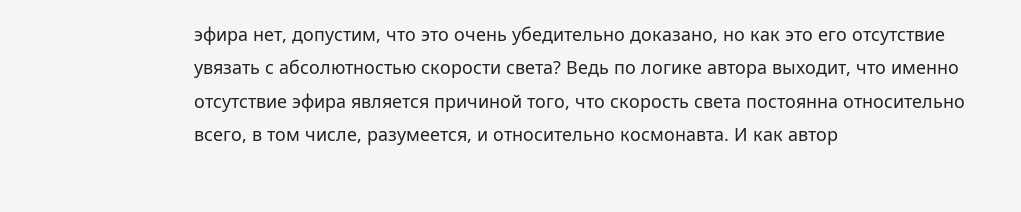эфира нет, допустим, что это очень убедительно доказано, но как это его отсутствие увязать с абсолютностью скорости света? Ведь по логике автора выходит, что именно отсутствие эфира является причиной того, что скорость света постоянна относительно всего, в том числе, разумеется, и относительно космонавта. И как автор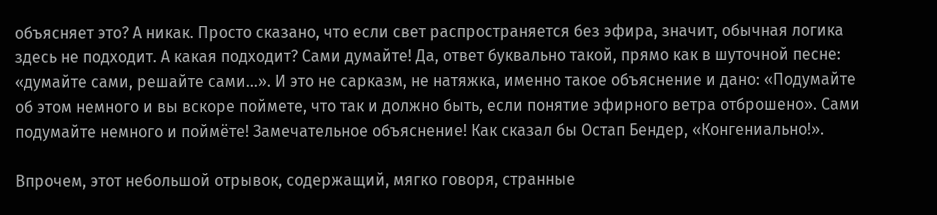объясняет это? А никак. Просто сказано, что если свет распространяется без эфира, значит, обычная логика здесь не подходит. А какая подходит? Сами думайте! Да, ответ буквально такой, прямо как в шуточной песне: «думайте сами, решайте сами…». И это не сарказм, не натяжка, именно такое объяснение и дано: «Подумайте об этом немного и вы вскоре поймете, что так и должно быть, если понятие эфирного ветра отброшено». Сами подумайте немного и поймёте! Замечательное объяснение! Как сказал бы Остап Бендер, «Конгениально!».

Впрочем, этот небольшой отрывок, содержащий, мягко говоря, странные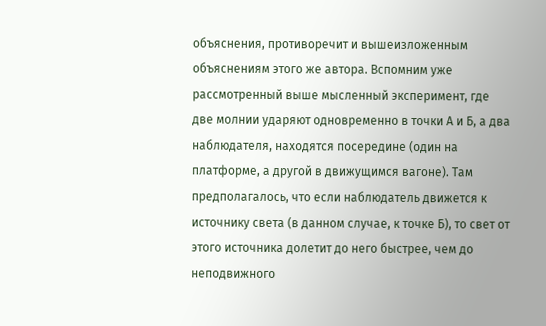объяснения, противоречит и вышеизложенным объяснениям этого же автора. Вспомним уже рассмотренный выше мысленный эксперимент, где две молнии ударяют одновременно в точки А и Б, а два наблюдателя, находятся посередине (один на платформе, а другой в движущимся вагоне). Там предполагалось, что если наблюдатель движется к источнику света (в данном случае, к точке Б), то свет от этого источника долетит до него быстрее, чем до неподвижного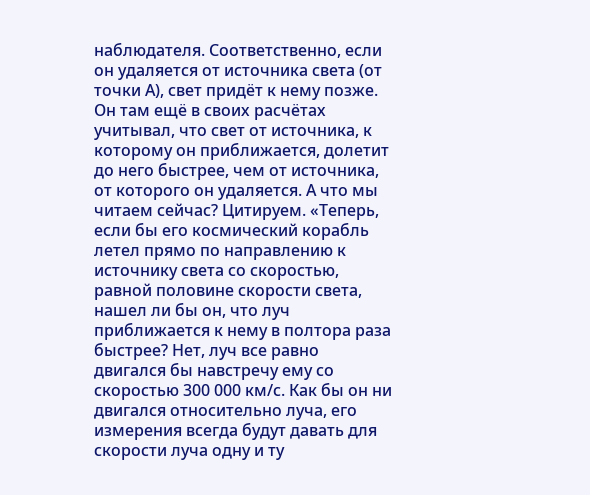наблюдателя. Соответственно, если он удаляется от источника света (от точки А), свет придёт к нему позже. Он там ещё в своих расчётах учитывал, что свет от источника, к которому он приближается, долетит до него быстрее, чем от источника, от которого он удаляется. А что мы читаем сейчас? Цитируем. «Теперь, если бы его космический корабль летел прямо по направлению к источнику света со скоростью, равной половине скорости света, нашел ли бы он, что луч приближается к нему в полтора раза быстрее? Нет, луч все равно двигался бы навстречу ему со скоростью 300 000 км/с. Как бы он ни двигался относительно луча, его измерения всегда будут давать для скорости луча одну и ту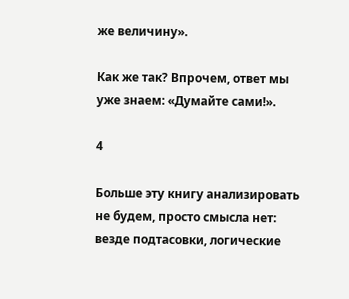же величину».

Как же так? Впрочем, ответ мы уже знаем: «Думайте сами!».

4

Больше эту книгу анализировать не будем, просто смысла нет: везде подтасовки, логические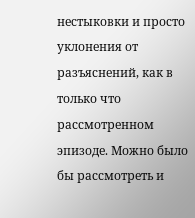нестыковки и просто уклонения от разъяснений, как в только что рассмотренном эпизоде. Можно было бы рассмотреть и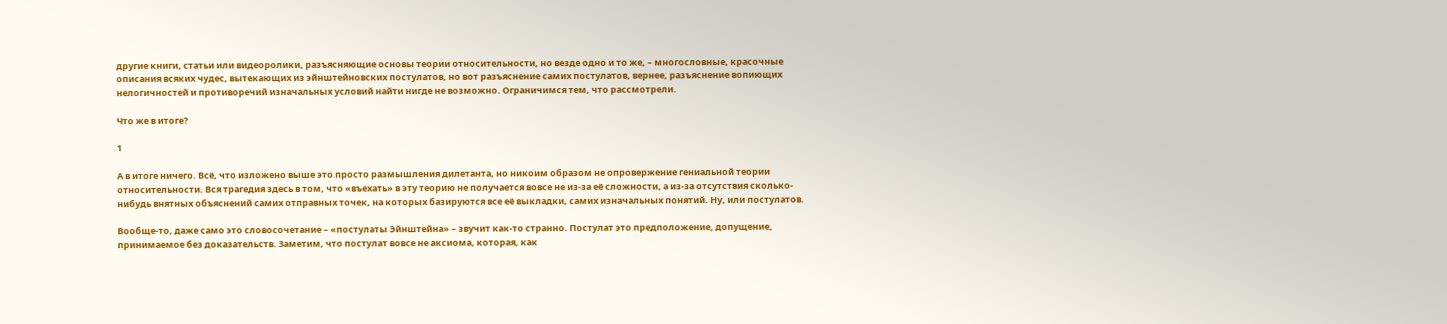другие книги, статьи или видеоролики, разъясняющие основы теории относительности, но везде одно и то же, – многословные, красочные описания всяких чудес, вытекающих из эйнштейновских постулатов, но вот разъяснение самих постулатов, вернее, разъяснение вопиющих нелогичностей и противоречий изначальных условий найти нигде не возможно. Ограничимся тем, что рассмотрели.

Что же в итоге?

1

А в итоге ничего. Всё, что изложено выше это просто размышления дилетанта, но никоим образом не опровержение гениальной теории относительности. Вся трагедия здесь в том, что «въехать» в эту теорию не получается вовсе не из-за её сложности, а из-за отсутствия сколько-нибудь внятных объяснений самих отправных точек, на которых базируются все её выкладки, самих изначальных понятий. Ну, или постулатов.

Вообще-то, даже само это словосочетание – «постулаты Эйнштейна» – звучит как-то странно. Постулат это предположение, допущение, принимаемое без доказательств. Заметим, что постулат вовсе не аксиома, которая, как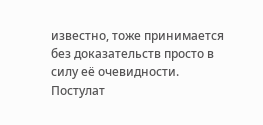известно, тоже принимается без доказательств просто в силу её очевидности. Постулат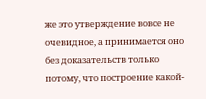же это утверждение вовсе не очевидное, а принимается оно без доказательств только потому, что построение какой-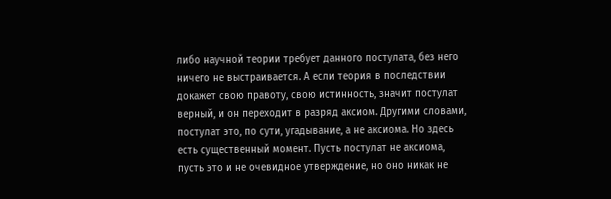либо научной теории требует данного постулата, без него ничего не выстраивается. А если теория в последствии докажет свою правоту, свою истинность, значит постулат верный, и он переходит в разряд аксиом. Другими словами, постулат это, по сути, угадывание, а не аксиома. Но здесь есть существенный момент. Пусть постулат не аксиома, пусть это и не очевидное утверждение, но оно никак не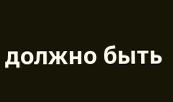должно быть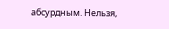абсурдным. Нельзя,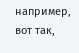например, вот так,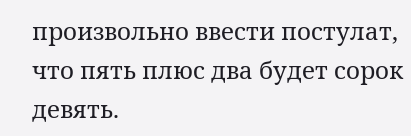произвольно ввести постулат, что пять плюс два будет сорок девять.